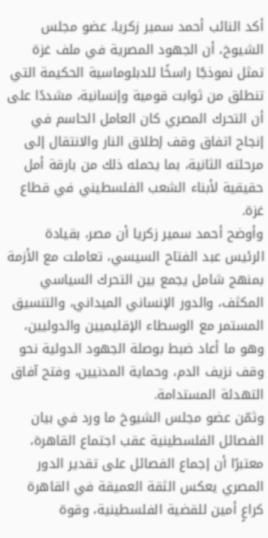أكد النائب أحمد سمير زكريا، عضو مجلس الشيوخ، أن الجهود المصرية في ملف غزة تمثل نموذجًا راسخًا للدبلوماسية الحكيمة التي تنطلق من ثوابت قومية وإنسانية، مشددًا على أن التحرك المصري كان العامل الحاسم في إنجاح اتفاق وقف إطلاق النار والانتقال إلى مرحلته الثانية، بما يحمله ذلك من بارقة أمل حقيقية لأبناء الشعب الفلسطيني في قطاع غزة.
وأوضح أحمد سمير زكريا أن مصر، بقيادة الرئيس عبد الفتاح السيسي، تعاملت مع الأزمة بمنهج شامل يجمع بين التحرك السياسي المكثف، والدور الإنساني الميداني، والتنسيق المستمر مع الوسطاء الإقليميين والدوليين، وهو ما أعاد ضبط بوصلة الجهود الدولية نحو وقف نزيف الدم، وحماية المدنيين، وفتح آفاق التهدئة المستدامة.
وثمّن عضو مجلس الشيوخ ما ورد في بيان الفصائل الفلسطينية عقب اجتماع القاهرة، معتبرًا أن إجماع الفصائل على تقدير الدور المصري يعكس الثقة العميقة في القاهرة كراعٍ أمين للقضية الفلسطينية، وقوة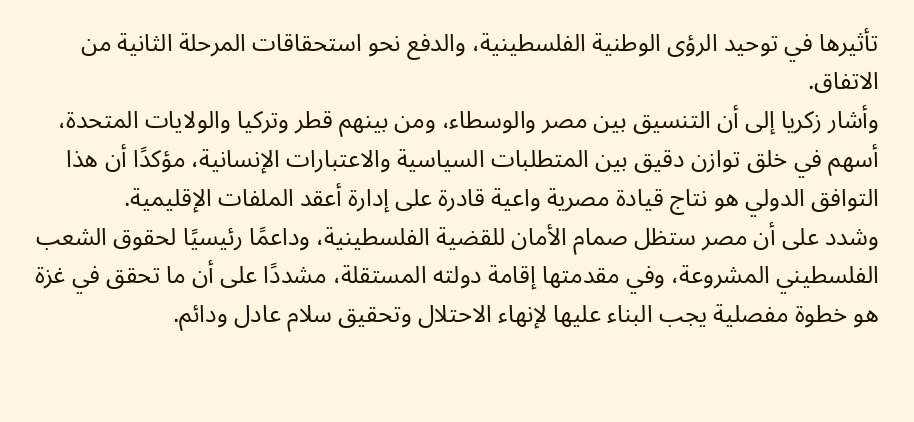تأثيرها في توحيد الرؤى الوطنية الفلسطينية، والدفع نحو استحقاقات المرحلة الثانية من الاتفاق.
وأشار زكريا إلى أن التنسيق بين مصر والوسطاء، ومن بينهم قطر وتركيا والولايات المتحدة، أسهم في خلق توازن دقيق بين المتطلبات السياسية والاعتبارات الإنسانية، مؤكدًا أن هذا التوافق الدولي هو نتاج قيادة مصرية واعية قادرة على إدارة أعقد الملفات الإقليمية.
وشدد على أن مصر ستظل صمام الأمان للقضية الفلسطينية، وداعمًا رئيسيًا لحقوق الشعب الفلسطيني المشروعة، وفي مقدمتها إقامة دولته المستقلة، مشددًا على أن ما تحقق في غزة هو خطوة مفصلية يجب البناء عليها لإنهاء الاحتلال وتحقيق سلام عادل ودائم.